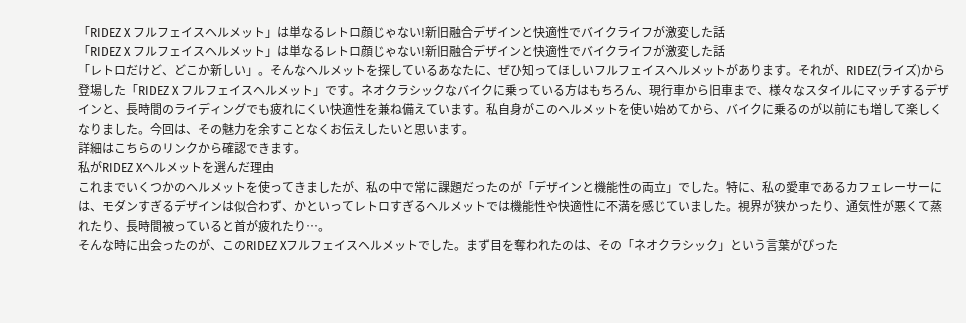「RIDEZ X フルフェイスヘルメット」は単なるレトロ顔じゃない!新旧融合デザインと快適性でバイクライフが激変した話
「RIDEZ X フルフェイスヘルメット」は単なるレトロ顔じゃない!新旧融合デザインと快適性でバイクライフが激変した話
「レトロだけど、どこか新しい」。そんなヘルメットを探しているあなたに、ぜひ知ってほしいフルフェイスヘルメットがあります。それが、RIDEZ(ライズ)から登場した「RIDEZ X フルフェイスヘルメット」です。ネオクラシックなバイクに乗っている方はもちろん、現行車から旧車まで、様々なスタイルにマッチするデザインと、長時間のライディングでも疲れにくい快適性を兼ね備えています。私自身がこのヘルメットを使い始めてから、バイクに乗るのが以前にも増して楽しくなりました。今回は、その魅力を余すことなくお伝えしたいと思います。
詳細はこちらのリンクから確認できます。
私がRIDEZ Xヘルメットを選んだ理由
これまでいくつかのヘルメットを使ってきましたが、私の中で常に課題だったのが「デザインと機能性の両立」でした。特に、私の愛車であるカフェレーサーには、モダンすぎるデザインは似合わず、かといってレトロすぎるヘルメットでは機能性や快適性に不満を感じていました。視界が狭かったり、通気性が悪くて蒸れたり、長時間被っていると首が疲れたり…。
そんな時に出会ったのが、このRIDEZ Xフルフェイスヘルメットでした。まず目を奪われたのは、その「ネオクラシック」という言葉がぴった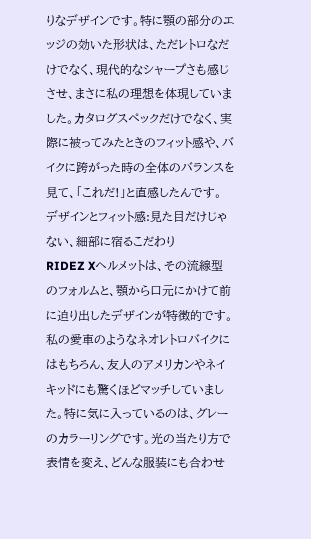りなデザインです。特に顎の部分のエッジの効いた形状は、ただレトロなだけでなく、現代的なシャープさも感じさせ、まさに私の理想を体現していました。カタログスペックだけでなく、実際に被ってみたときのフィット感や、バイクに跨がった時の全体のバランスを見て、「これだ!」と直感したんです。
デザインとフィット感:見た目だけじゃない、細部に宿るこだわり
RIDEZ Xヘルメットは、その流線型のフォルムと、顎から口元にかけて前に迫り出したデザインが特徴的です。私の愛車のようなネオレトロバイクにはもちろん、友人のアメリカンやネイキッドにも驚くほどマッチしていました。特に気に入っているのは、グレーのカラーリングです。光の当たり方で表情を変え、どんな服装にも合わせ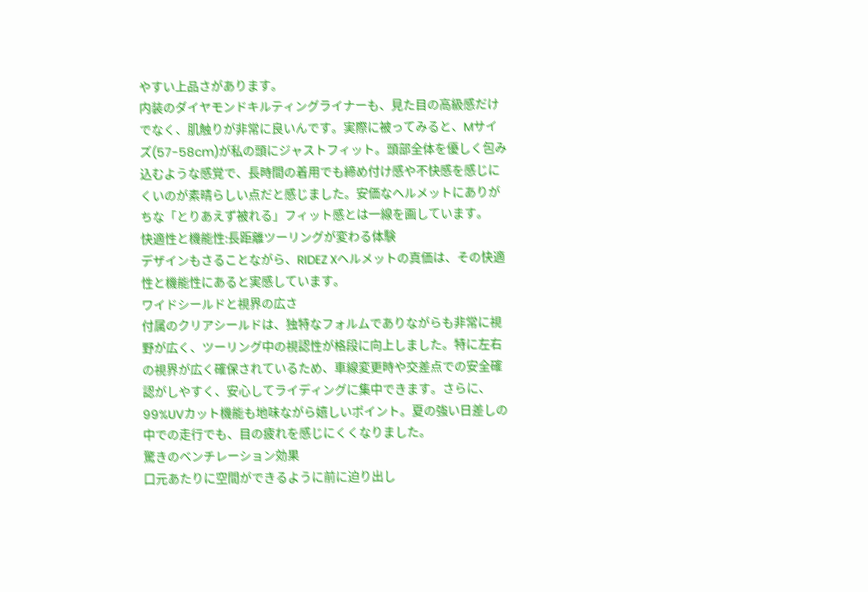やすい上品さがあります。
内装のダイヤモンドキルティングライナーも、見た目の高級感だけでなく、肌触りが非常に良いんです。実際に被ってみると、Mサイズ(57-58cm)が私の頭にジャストフィット。頭部全体を優しく包み込むような感覚で、長時間の着用でも締め付け感や不快感を感じにくいのが素晴らしい点だと感じました。安価なヘルメットにありがちな「とりあえず被れる」フィット感とは一線を画しています。
快適性と機能性:長距離ツーリングが変わる体験
デザインもさることながら、RIDEZ Xヘルメットの真価は、その快適性と機能性にあると実感しています。
ワイドシールドと視界の広さ
付属のクリアシールドは、独特なフォルムでありながらも非常に視野が広く、ツーリング中の視認性が格段に向上しました。特に左右の視界が広く確保されているため、車線変更時や交差点での安全確認がしやすく、安心してライディングに集中できます。さらに、99%UVカット機能も地味ながら嬉しいポイント。夏の強い日差しの中での走行でも、目の疲れを感じにくくなりました。
驚きのベンチレーション効果
口元あたりに空間ができるように前に迫り出し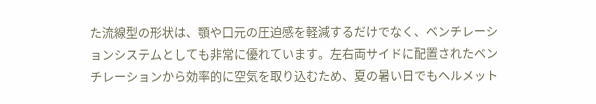た流線型の形状は、顎や口元の圧迫感を軽減するだけでなく、ベンチレーションシステムとしても非常に優れています。左右両サイドに配置されたベンチレーションから効率的に空気を取り込むため、夏の暑い日でもヘルメット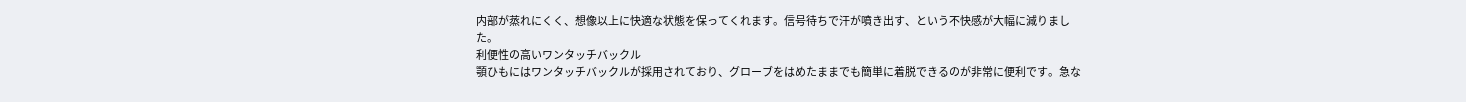内部が蒸れにくく、想像以上に快適な状態を保ってくれます。信号待ちで汗が噴き出す、という不快感が大幅に減りました。
利便性の高いワンタッチバックル
顎ひもにはワンタッチバックルが採用されており、グローブをはめたままでも簡単に着脱できるのが非常に便利です。急な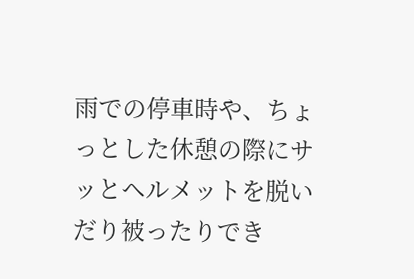雨での停車時や、ちょっとした休憩の際にサッとヘルメットを脱いだり被ったりでき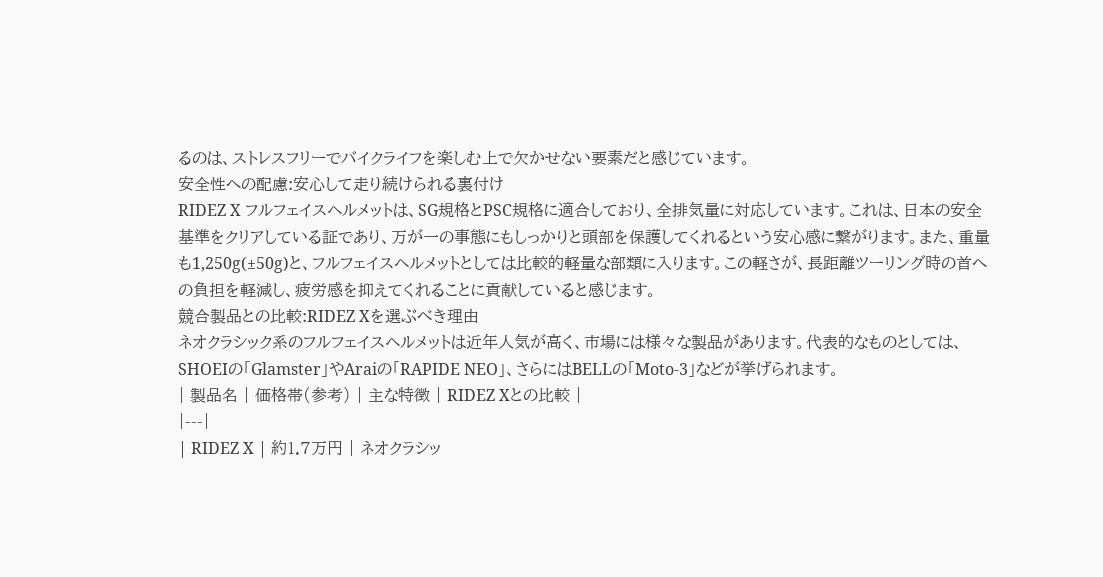るのは、ストレスフリーでバイクライフを楽しむ上で欠かせない要素だと感じています。
安全性への配慮:安心して走り続けられる裏付け
RIDEZ X フルフェイスヘルメットは、SG規格とPSC規格に適合しており、全排気量に対応しています。これは、日本の安全基準をクリアしている証であり、万が一の事態にもしっかりと頭部を保護してくれるという安心感に繋がります。また、重量も1,250g(±50g)と、フルフェイスヘルメットとしては比較的軽量な部類に入ります。この軽さが、長距離ツーリング時の首への負担を軽減し、疲労感を抑えてくれることに貢献していると感じます。
競合製品との比較:RIDEZ Xを選ぶべき理由
ネオクラシック系のフルフェイスヘルメットは近年人気が高く、市場には様々な製品があります。代表的なものとしては、SHOEIの「Glamster」やAraiの「RAPIDE NEO」、さらにはBELLの「Moto-3」などが挙げられます。
| 製品名 | 価格帯(参考) | 主な特徴 | RIDEZ Xとの比較 |
|---|
| RIDEZ X | 約1.7万円 | ネオクラシッ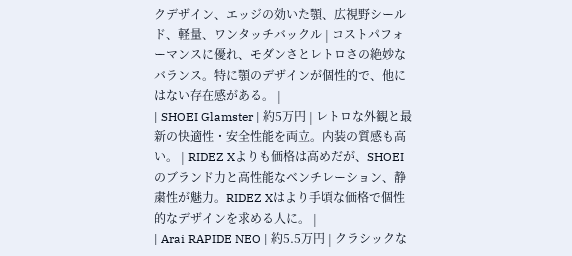クデザイン、エッジの効いた顎、広視野シールド、軽量、ワンタッチバックル | コストパフォーマンスに優れ、モダンさとレトロさの絶妙なバランス。特に顎のデザインが個性的で、他にはない存在感がある。 |
| SHOEI Glamster | 約5万円 | レトロな外観と最新の快適性・安全性能を両立。内装の質感も高い。 | RIDEZ Xよりも価格は高めだが、SHOEIのブランド力と高性能なベンチレーション、静粛性が魅力。RIDEZ Xはより手頃な価格で個性的なデザインを求める人に。 |
| Arai RAPIDE NEO | 約5.5万円 | クラシックな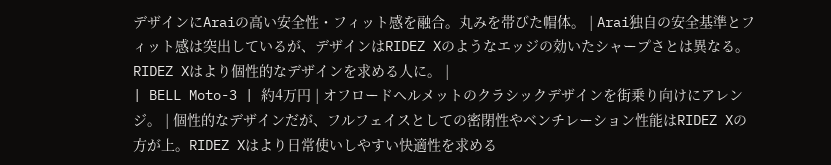デザインにAraiの高い安全性・フィット感を融合。丸みを帯びた帽体。 | Arai独自の安全基準とフィット感は突出しているが、デザインはRIDEZ Xのようなエッジの効いたシャープさとは異なる。RIDEZ Xはより個性的なデザインを求める人に。 |
| BELL Moto-3 | 約4万円 | オフロードヘルメットのクラシックデザインを街乗り向けにアレンジ。 | 個性的なデザインだが、フルフェイスとしての密閉性やベンチレーション性能はRIDEZ Xの方が上。RIDEZ Xはより日常使いしやすい快適性を求める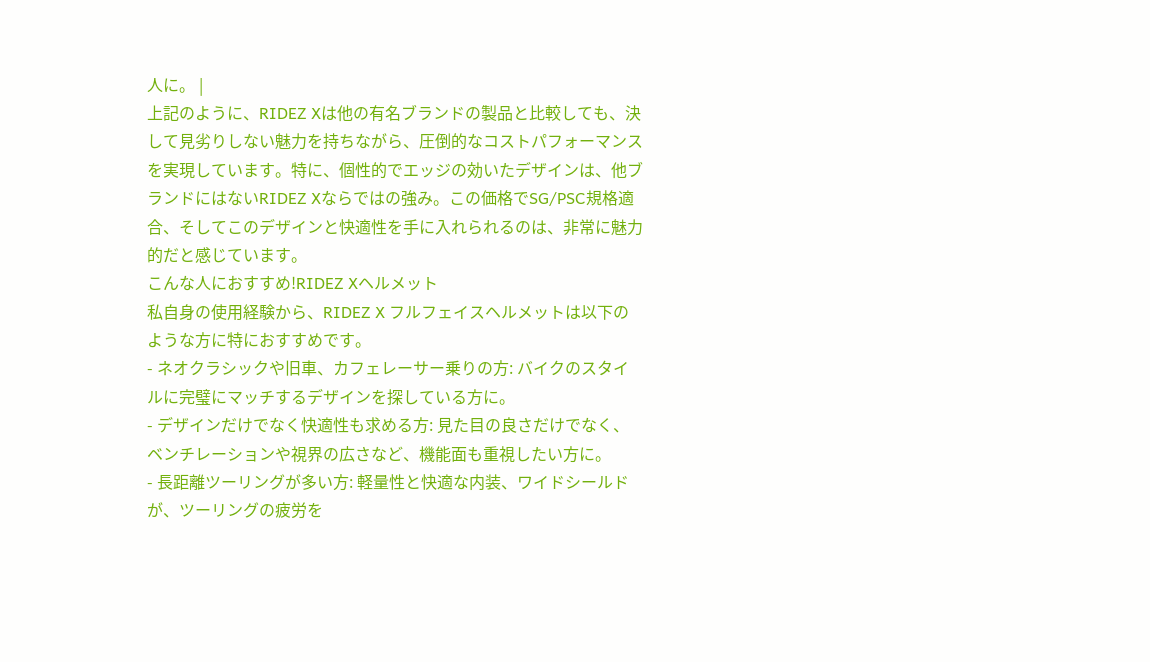人に。 |
上記のように、RIDEZ Xは他の有名ブランドの製品と比較しても、決して見劣りしない魅力を持ちながら、圧倒的なコストパフォーマンスを実現しています。特に、個性的でエッジの効いたデザインは、他ブランドにはないRIDEZ Xならではの強み。この価格でSG/PSC規格適合、そしてこのデザインと快適性を手に入れられるのは、非常に魅力的だと感じています。
こんな人におすすめ!RIDEZ Xヘルメット
私自身の使用経験から、RIDEZ X フルフェイスヘルメットは以下のような方に特におすすめです。
- ネオクラシックや旧車、カフェレーサー乗りの方: バイクのスタイルに完璧にマッチするデザインを探している方に。
- デザインだけでなく快適性も求める方: 見た目の良さだけでなく、ベンチレーションや視界の広さなど、機能面も重視したい方に。
- 長距離ツーリングが多い方: 軽量性と快適な内装、ワイドシールドが、ツーリングの疲労を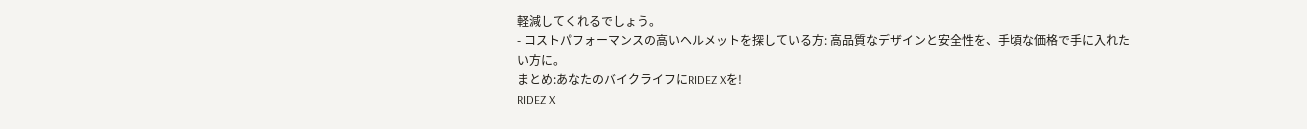軽減してくれるでしょう。
- コストパフォーマンスの高いヘルメットを探している方: 高品質なデザインと安全性を、手頃な価格で手に入れたい方に。
まとめ:あなたのバイクライフにRIDEZ Xを!
RIDEZ X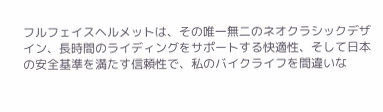フルフェイスヘルメットは、その唯一無二のネオクラシックデザイン、長時間のライディングをサポートする快適性、そして日本の安全基準を満たす信頼性で、私のバイクライフを間違いな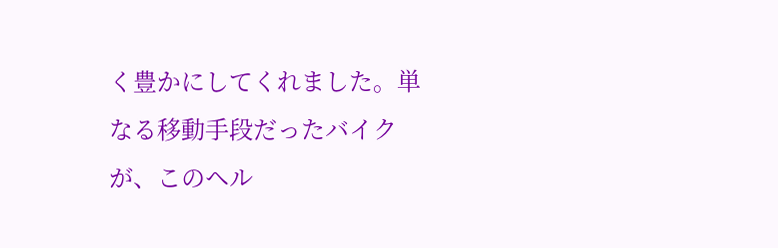く豊かにしてくれました。単なる移動手段だったバイクが、このヘル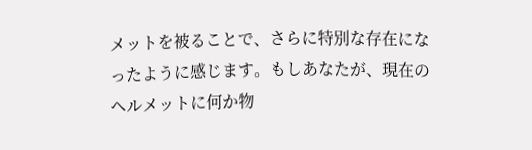メットを被ることで、さらに特別な存在になったように感じます。もしあなたが、現在のヘルメットに何か物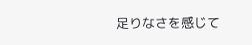足りなさを感じて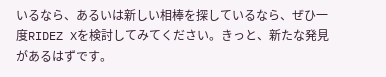いるなら、あるいは新しい相棒を探しているなら、ぜひ一度RIDEZ Xを検討してみてください。きっと、新たな発見があるはずです。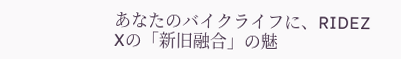あなたのバイクライフに、RIDEZ Xの「新旧融合」の魅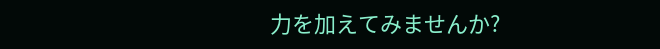力を加えてみませんか?